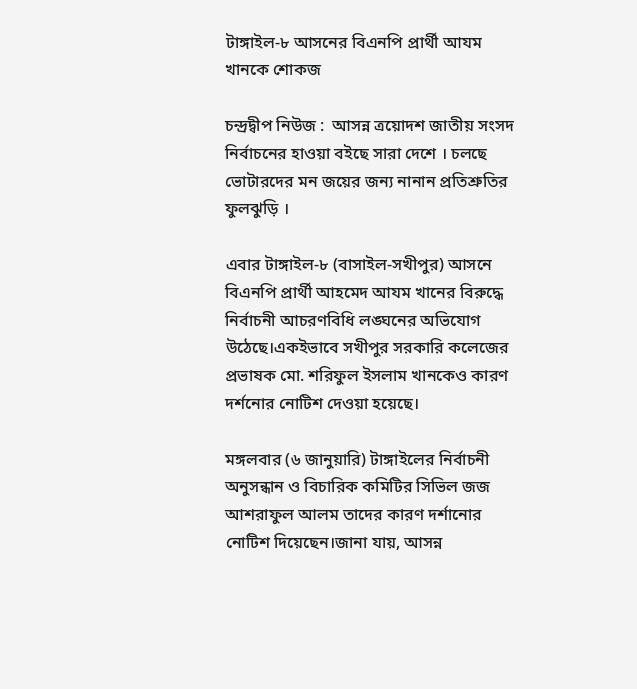টাঙ্গাইল-৮ আসনের বিএনপি প্রার্থী আযম খানকে শোকজ

চন্দ্রদ্বীপ নিউজ :  আসন্ন ত্রয়োদশ জাতীয় সংসদ নির্বাচনের হাওয়া বইছে সারা দেশে । চলছে ভোটারদের মন জয়ের জন্য নানান প্রতিশ্রুতির ফুলঝুড়ি ।

এবার টাঙ্গাইল-৮ (বাসাইল-সখীপুর) আসনে বিএনপি প্রার্থী আহমেদ আযম খানের বিরুদ্ধে নির্বাচনী আচরণবিধি লঙ্ঘনের অভিযোগ উঠেছে।একইভাবে সখীপুর সরকারি কলেজের প্রভাষক মো. শরিফুল ইসলাম খানকেও কারণ দর্শনোর নোটিশ দেওয়া হয়েছে।

মঙ্গলবার (৬ জানুয়ারি) টাঙ্গাইলের নির্বাচনী অনুসন্ধান ও বিচারিক কমিটির সিভিল জজ আশরাফুল আলম তাদের কারণ দর্শানোর নোটিশ দিয়েছেন।জানা যায়, আসন্ন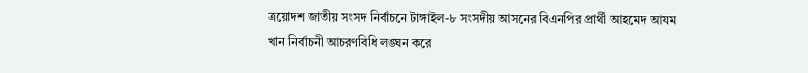ত্রয়োদশ জাতীয় সংসদ নির্বাচনে টাঙ্গাইল-৮ সংসদীয় আসনের বিএনপির প্রার্থী আহমেদ আযম খান নির্বাচনী আচরণবিধি লঙ্ঘন করে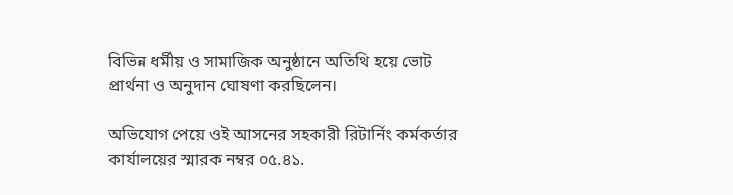বিভিন্ন ধর্মীয় ও সামাজিক অনুষ্ঠানে অতিথি হয়ে ভোট প্রার্থনা ও অনুদান ঘোষণা করছিলেন।

অভিযোগ পেয়ে ওই আসনের সহকারী রিটার্নিং কর্মকর্তার কার্যালয়ের স্মারক নম্বর ০৫.৪১.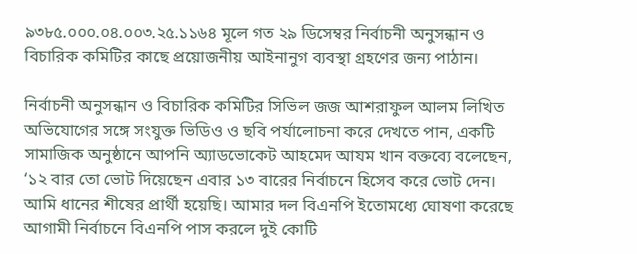৯৩৮৫.০০০.০৪.০০৩.২৫.১১৬৪ মূলে গত ২৯ ডিসেম্বর নির্বাচনী অনুসন্ধান ও বিচারিক কমিটির কাছে প্রয়োজনীয় আইনানুগ ব্যবস্থা গ্রহণের জন্য পাঠান।

নির্বাচনী অনুসন্ধান ও বিচারিক কমিটির সিভিল জজ আশরাফুল আলম লিখিত অভিযোগের সঙ্গে সংযুক্ত ভিডিও ও ছবি পর্যালোচনা করে দেখতে পান, একটি সামাজিক অনুষ্ঠানে আপনি অ্যাডভোকেট আহমেদ আযম খান বক্তব্যে বলেছেন, ‘১২ বার তো ভোট দিয়েছেন এবার ১৩ বারের নির্বাচনে হিসেব করে ভোট দেন। আমি ধানের শীষের প্রার্থী হয়েছি। আমার দল বিএনপি ইতোমধ্যে ঘোষণা করেছে আগামী নির্বাচনে বিএনপি পাস করলে দুই কোটি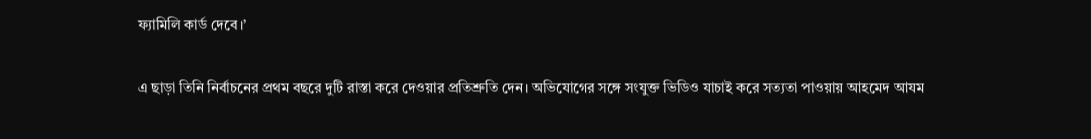ফ্যামিলি কার্ড দেবে।’

এ ছাড়া তিনি নির্বাচনের প্রথম বছরে দুটি রাস্তা করে দেওয়ার প্রতিশ্রুতি দেন। অভিযোগের সঙ্গে সংযুক্ত ভিডিও যাচাই করে সত্যতা পাওয়ায় আহমেদ আযম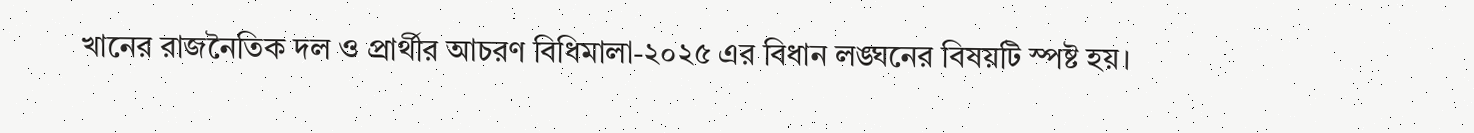খানের রাজনৈতিক দল ও প্রার্থীর আচরণ বিধিমালা-২০২৫ এর বিধান লঙ্ঘনের বিষয়টি স্পষ্ট হয়।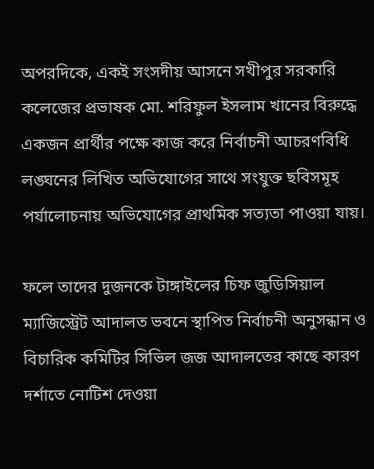অপরদিকে, একই সংসদীয় আসনে সখীপুর সরকারি কলেজের প্রভাষক মো. শরিফুল ইসলাম খানের বিরুদ্ধে একজন প্রার্থীর পক্ষে কাজ করে নির্বাচনী আচরণবিধি লঙ্ঘনের লিখিত অভিযোগের সাথে সংযুক্ত ছবিসমূহ পর্যালোচনায় অভিযোগের প্রাথমিক সত্যতা পাওয়া যায়।

ফলে তাদের দুজনকে টাঙ্গাইলের চিফ জুডিসিয়াল ম্যাজিস্ট্রেট আদালত ভবনে স্থাপিত নির্বাচনী অনুসন্ধান ও বিচারিক কমিটির সিভিল জজ আদালতের কাছে কারণ দর্শাতে নোটিশ দেওয়া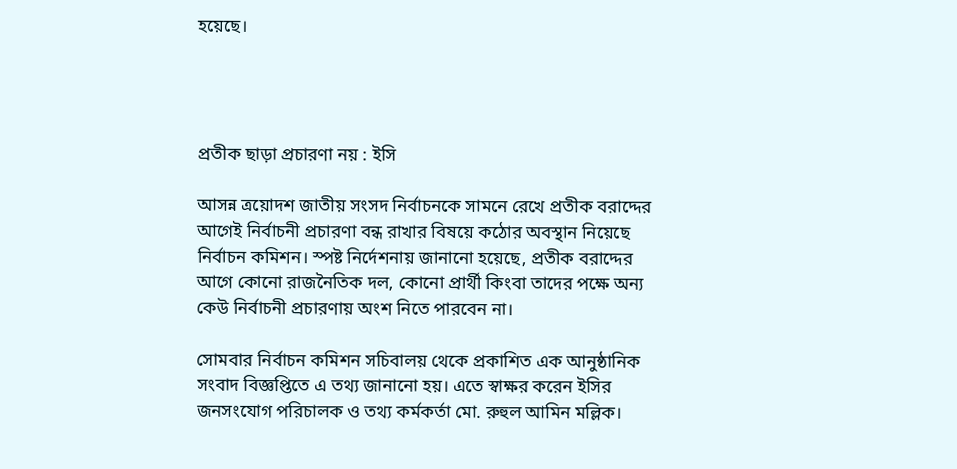হয়েছে।




প্রতীক ছাড়া প্রচারণা নয় : ইসি

আসন্ন ত্রয়োদশ জাতীয় সংসদ নির্বাচনকে সামনে রেখে প্রতীক বরাদ্দের আগেই নির্বাচনী প্রচারণা বন্ধ রাখার বিষয়ে কঠোর অবস্থান নিয়েছে নির্বাচন কমিশন। স্পষ্ট নির্দেশনায় জানানো হয়েছে, প্রতীক বরাদ্দের আগে কোনো রাজনৈতিক দল, কোনো প্রার্থী কিংবা তাদের পক্ষে অন্য কেউ নির্বাচনী প্রচারণায় অংশ নিতে পারবেন না।

সোমবার নির্বাচন কমিশন সচিবালয় থেকে প্রকাশিত এক আনুষ্ঠানিক সংবাদ বিজ্ঞপ্তিতে এ তথ্য জানানো হয়। এতে স্বাক্ষর করেন ইসির জনসংযোগ পরিচালক ও তথ্য কর্মকর্তা মো. রুহুল আমিন মল্লিক।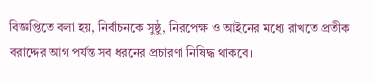বিজ্ঞপ্তিতে বলা হয়, নির্বাচনকে সুষ্ঠু, নিরপেক্ষ ও আইনের মধ্যে রাখতে প্রতীক বরাদ্দের আগ পর্যন্ত সব ধরনের প্রচারণা নিষিদ্ধ থাকবে।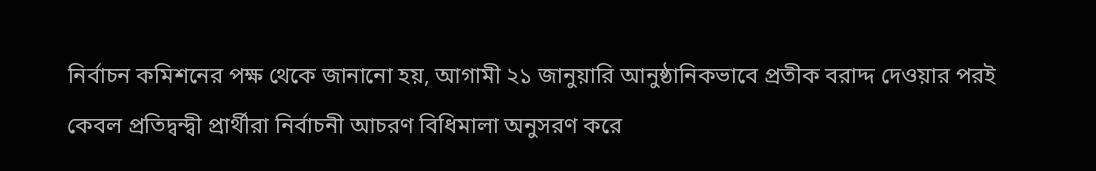নির্বাচন কমিশনের পক্ষ থেকে জানানো হয়, আগামী ২১ জানুয়ারি আনুষ্ঠানিকভাবে প্রতীক বরাদ্দ দেওয়ার পরই কেবল প্রতিদ্বন্দ্বী প্রার্থীরা নির্বাচনী আচরণ বিধিমালা অনুসরণ করে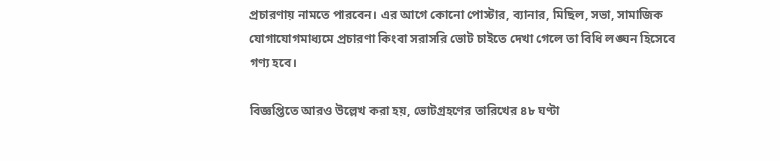প্রচারণায় নামতে পারবেন। এর আগে কোনো পোস্টার, ব্যানার, মিছিল, সভা, সামাজিক যোগাযোগমাধ্যমে প্রচারণা কিংবা সরাসরি ভোট চাইতে দেখা গেলে তা বিধি লঙ্ঘন হিসেবে গণ্য হবে।

বিজ্ঞপ্তিতে আরও উল্লেখ করা হয়, ভোটগ্রহণের তারিখের ৪৮ ঘণ্টা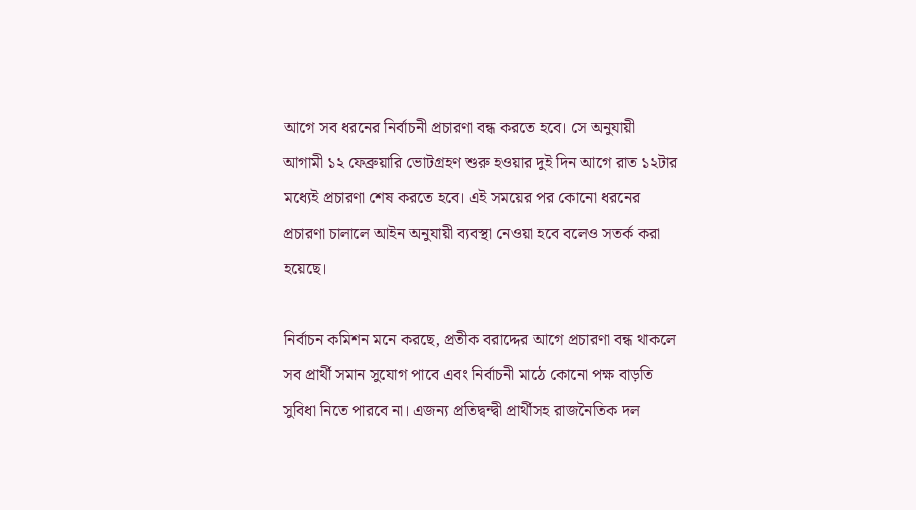আগে সব ধরনের নির্বাচনী প্রচারণা বন্ধ করতে হবে। সে অনুযায়ী আগামী ১২ ফেব্রুয়ারি ভোটগ্রহণ শুরু হওয়ার দুই দিন আগে রাত ১২টার মধ্যেই প্রচারণা শেষ করতে হবে। এই সময়ের পর কোনো ধরনের প্রচারণা চালালে আইন অনুযায়ী ব্যবস্থা নেওয়া হবে বলেও সতর্ক করা হয়েছে।

নির্বাচন কমিশন মনে করছে, প্রতীক বরাদ্দের আগে প্রচারণা বন্ধ থাকলে সব প্রার্থী সমান সুযোগ পাবে এবং নির্বাচনী মাঠে কোনো পক্ষ বাড়তি সুবিধা নিতে পারবে না। এজন্য প্রতিদ্বন্দ্বী প্রার্থীসহ রাজনৈতিক দল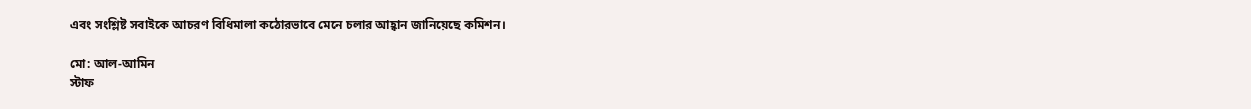এবং সংশ্লিষ্ট সবাইকে আচরণ বিধিমালা কঠোরভাবে মেনে চলার আহ্বান জানিয়েছে কমিশন।

মো: আল-আমিন
স্টাফ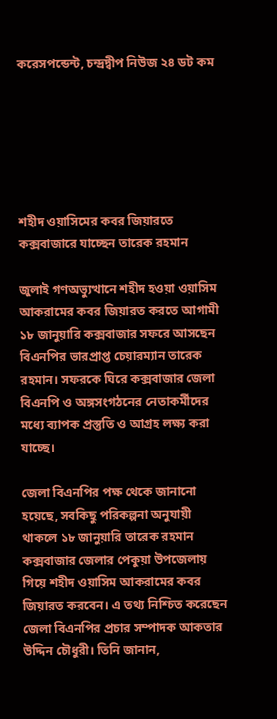করেসপন্ডেন্ট, চন্দ্রদ্বীপ নিউজ ২৪ ডট কম






শহীদ ওয়াসিমের কবর জিয়ারতে কক্সবাজারে যাচ্ছেন তারেক রহমান

জুলাই গণঅভ্যুত্থানে শহীদ হওয়া ওয়াসিম আকরামের কবর জিয়ারত করতে আগামী ১৮ জানুয়ারি কক্সবাজার সফরে আসছেন বিএনপির ভারপ্রাপ্ত চেয়ারম্যান তারেক রহমান। সফরকে ঘিরে কক্সবাজার জেলা বিএনপি ও অঙ্গসংগঠনের নেতাকর্মীদের মধ্যে ব্যাপক প্রস্তুতি ও আগ্রহ লক্ষ্য করা যাচ্ছে।

জেলা বিএনপির পক্ষ থেকে জানানো হয়েছে, সবকিছু পরিকল্পনা অনুযায়ী থাকলে ১৮ জানুয়ারি তারেক রহমান কক্সবাজার জেলার পেকুয়া উপজেলায় গিয়ে শহীদ ওয়াসিম আকরামের কবর জিয়ারত করবেন। এ তথ্য নিশ্চিত করেছেন জেলা বিএনপির প্রচার সম্পাদক আকতার উদ্দিন চৌধুরী। তিনি জানান,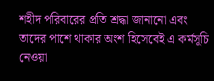শহীদ পরিবারের প্রতি শ্রদ্ধা জানানো এবং তাদের পাশে থাকার অংশ হিসেবেই এ কর্মসূচি নেওয়া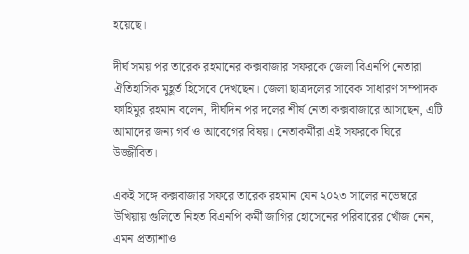হয়েছে।

দীর্ঘ সময় পর তারেক রহমানের কক্সবাজার সফরকে জেলা বিএনপি নেতারা ঐতিহাসিক মুহূর্ত হিসেবে দেখছেন। জেলা ছাত্রদলের সাবেক সাধারণ সম্পাদক ফাহিমুর রহমান বলেন, দীর্ঘদিন পর দলের শীর্ষ নেতা কক্সবাজারে আসছেন, এটি আমাদের জন্য গর্ব ও আবেগের বিষয়। নেতাকর্মীরা এই সফরকে ঘিরে উজ্জীবিত।

একই সঙ্গে কক্সবাজার সফরে তারেক রহমান যেন ২০২৩ সালের নভেম্বরে উখিয়ায় গুলিতে নিহত বিএনপি কর্মী জাগির হোসেনের পরিবারের খোঁজ নেন, এমন প্রত্যাশাও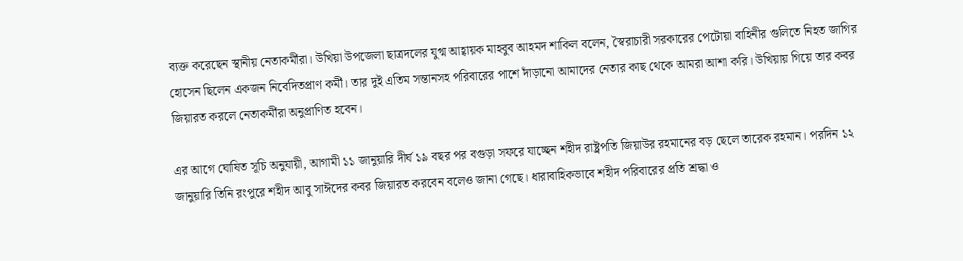ব্যক্ত করেছেন স্থানীয় নেতাকর্মীরা। উখিয়া উপজেলা ছাত্রদলের যুগ্ম আহ্বায়ক মাহবুব আহমদ শাকিল বলেন, স্বৈরাচারী সরকারের পেটোয়া বাহিনীর গুলিতে নিহত জাগির হোসেন ছিলেন একজন নিবেদিতপ্রাণ কর্মী। তার দুই এতিম সন্তানসহ পরিবারের পাশে দাঁড়ানো আমাদের নেতার কাছ থেকে আমরা আশা করি। উখিয়ায় গিয়ে তার কবর জিয়ারত করলে নেতাকর্মীরা অনুপ্রাণিত হবেন।

এর আগে ঘোষিত সূচি অনুযায়ী, আগামী ১১ জানুয়ারি দীর্ঘ ১৯ বছর পর বগুড়া সফরে যাচ্ছেন শহীদ রাষ্ট্রপতি জিয়াউর রহমানের বড় ছেলে তারেক রহমান। পরদিন ১২ জানুয়ারি তিনি রংপুরে শহীদ আবু সাঈদের কবর জিয়ারত করবেন বলেও জানা গেছে। ধারাবাহিকভাবে শহীদ পরিবারের প্রতি শ্রদ্ধা ও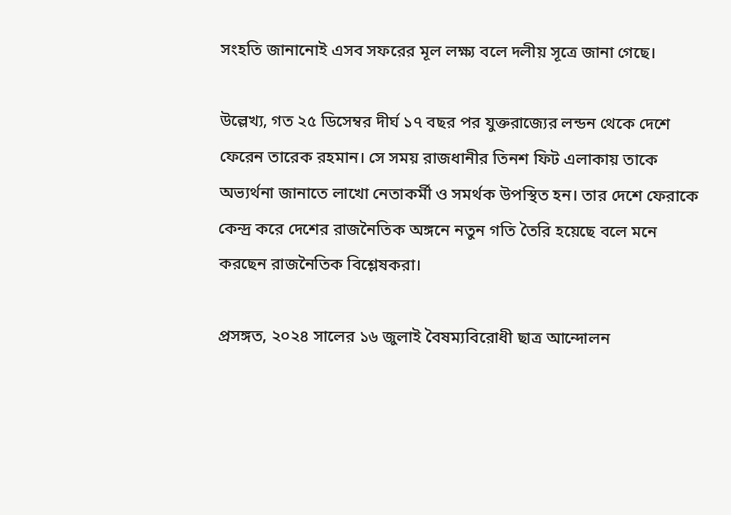সংহতি জানানোই এসব সফরের মূল লক্ষ্য বলে দলীয় সূত্রে জানা গেছে।

উল্লেখ্য, গত ২৫ ডিসেম্বর দীর্ঘ ১৭ বছর পর যুক্তরাজ্যের লন্ডন থেকে দেশে ফেরেন তারেক রহমান। সে সময় রাজধানীর তিনশ ফিট এলাকায় তাকে অভ্যর্থনা জানাতে লাখো নেতাকর্মী ও সমর্থক উপস্থিত হন। তার দেশে ফেরাকে কেন্দ্র করে দেশের রাজনৈতিক অঙ্গনে নতুন গতি তৈরি হয়েছে বলে মনে করছেন রাজনৈতিক বিশ্লেষকরা।

প্রসঙ্গত, ২০২৪ সালের ১৬ জুলাই বৈষম্যবিরোধী ছাত্র আন্দোলন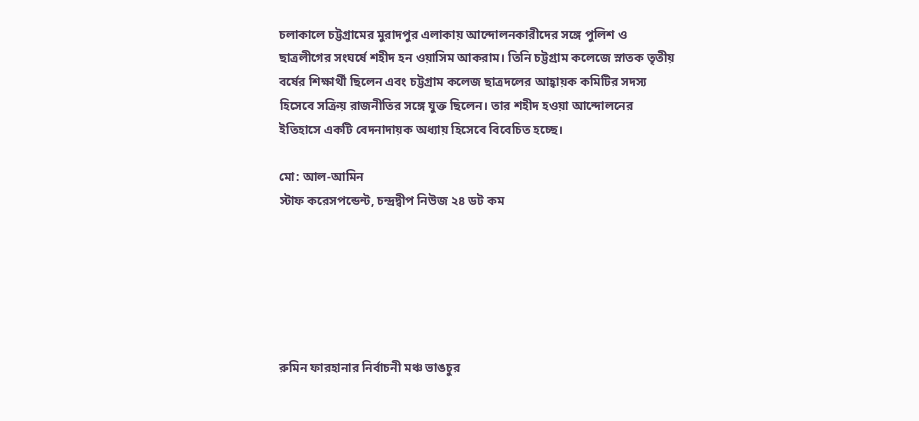চলাকালে চট্টগ্রামের মুরাদপুর এলাকায় আন্দোলনকারীদের সঙ্গে পুলিশ ও ছাত্রলীগের সংঘর্ষে শহীদ হন ওয়াসিম আকরাম। তিনি চট্টগ্রাম কলেজে স্নাতক তৃতীয় বর্ষের শিক্ষার্থী ছিলেন এবং চট্টগ্রাম কলেজ ছাত্রদলের আহ্বায়ক কমিটির সদস্য হিসেবে সক্রিয় রাজনীতির সঙ্গে যুক্ত ছিলেন। তার শহীদ হওয়া আন্দোলনের ইতিহাসে একটি বেদনাদায়ক অধ্যায় হিসেবে বিবেচিত হচ্ছে।

মো: আল-আমিন
স্টাফ করেসপন্ডেন্ট, চন্দ্রদ্বীপ নিউজ ২৪ ডট কম






রুমিন ফারহানার নির্বাচনী মঞ্চ ভাঙচুর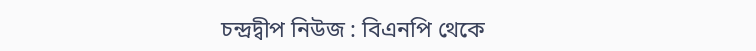চন্দ্রদ্বীপ নিউজ : বিএনপি থেকে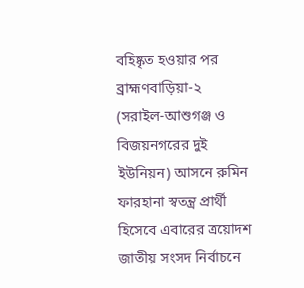বহিষ্কৃত হওয়ার পর ব্রাহ্মণবাড়িয়া-২ (সরাইল-আশুগঞ্জ ও বিজয়নগরের দুই ইউনিয়ন) আসনে রুমিন ফারহানা স্বতন্ত্র প্রার্থী হিসেবে এবারের ত্রয়োদশ জাতীয় সংসদ নির্বাচনে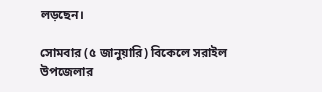লড়ছেন।

সোমবার (৫ জানুয়ারি) বিকেলে সরাইল উপজেলার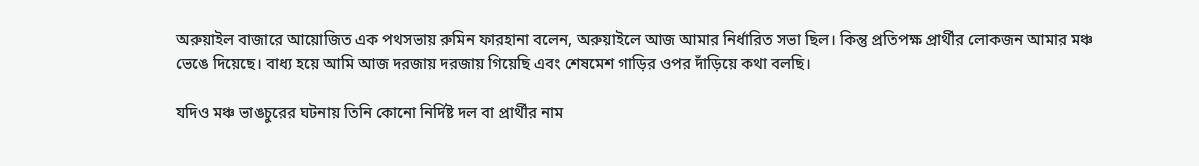অরুয়াইল বাজারে আয়োজিত এক পথসভায় রুমিন ফারহানা বলেন, অরুয়াইলে আজ আমার নির্ধারিত সভা ছিল। কিন্তু প্রতিপক্ষ প্রার্থীর লোকজন আমার মঞ্চ ভেঙে দিয়েছে। বাধ্য হয়ে আমি আজ দরজায় দরজায় গিয়েছি এবং শেষমেশ গাড়ির ওপর দাঁড়িয়ে কথা বলছি।

যদিও মঞ্চ ভাঙচুরের ঘটনায় তিনি কোনো নির্দিষ্ট দল বা প্রার্থীর নাম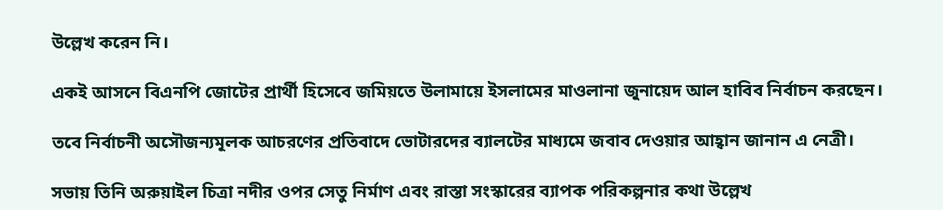উল্লেখ করেন নি।

একই আসনে বিএনপি জোটের প্রার্থী হিসেবে জমিয়তে উলামায়ে ইসলামের মাওলানা জুনায়েদ আল হাবিব নির্বাচন করছেন।

তবে নির্বাচনী অসৌজন্যমূলক আচরণের প্রতিবাদে ভোটারদের ব্যালটের মাধ্যমে জবাব দেওয়ার আহ্বান জানান এ নেত্রী।

সভায় তিনি অরুয়াইল চিত্রা নদীর ওপর সেতু নির্মাণ এবং রাস্তা সংস্কারের ব্যাপক পরিকল্পনার কথা উল্লেখ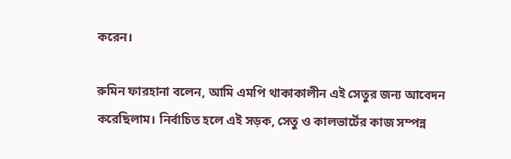করেন।

রুমিন ফারহানা বলেন, আমি এমপি থাকাকালীন এই সেতুর জন্য আবেদন করেছিলাম। নির্বাচিত হলে এই সড়ক, সেতু ও কালভার্টের কাজ সম্পন্ন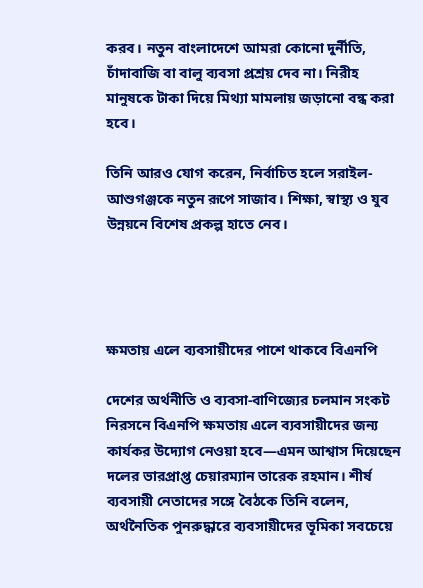করব। নতুন বাংলাদেশে আমরা কোনো দুর্নীতি, চাঁদাবাজি বা বালু ব্যবসা প্রশ্রয় দেব না। নিরীহ মানুষকে টাকা দিয়ে মিথ্যা মামলায় জড়ানো বন্ধ করা হবে।

তিনি আরও যোগ করেন, নির্বাচিত হলে সরাইল-আশুগঞ্জকে নতুন রূপে সাজাব। শিক্ষা, স্বাস্থ্য ও যুব উন্নয়নে বিশেষ প্রকল্প হাতে নেব।




ক্ষমতায় এলে ব্যবসায়ীদের পাশে থাকবে বিএনপি

দেশের অর্থনীতি ও ব্যবসা-বাণিজ্যের চলমান সংকট নিরসনে বিএনপি ক্ষমতায় এলে ব্যবসায়ীদের জন্য কার্যকর উদ্যোগ নেওয়া হবে—এমন আশ্বাস দিয়েছেন দলের ভারপ্রাপ্ত চেয়ারম্যান তারেক রহমান। শীর্ষ ব্যবসায়ী নেতাদের সঙ্গে বৈঠকে তিনি বলেন, অর্থনৈতিক পুনরুদ্ধারে ব্যবসায়ীদের ভূমিকা সবচেয়ে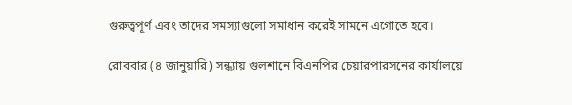গুরুত্বপূর্ণ এবং তাদের সমস্যাগুলো সমাধান করেই সামনে এগোতে হবে।

রোববার (৪ জানুয়ারি) সন্ধ্যায় গুলশানে বিএনপির চেয়ারপারসনের কার্যালয়ে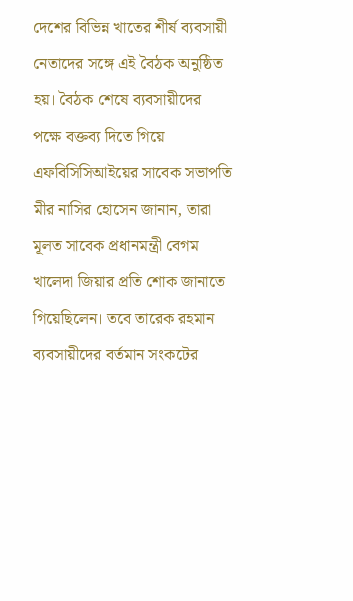দেশের বিভিন্ন খাতের শীর্ষ ব্যবসায়ী নেতাদের সঙ্গে এই বৈঠক অনুষ্ঠিত হয়। বৈঠক শেষে ব্যবসায়ীদের পক্ষে বক্তব্য দিতে গিয়ে এফবিসিসিআইয়ের সাবেক সভাপতি মীর নাসির হোসেন জানান, তারা মূলত সাবেক প্রধানমন্ত্রী বেগম খালেদা জিয়ার প্রতি শোক জানাতে গিয়েছিলেন। তবে তারেক রহমান ব্যবসায়ীদের বর্তমান সংকটের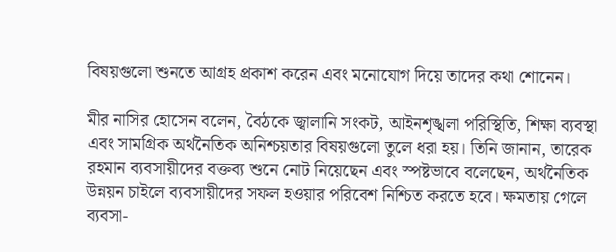বিষয়গুলো শুনতে আগ্রহ প্রকাশ করেন এবং মনোযোগ দিয়ে তাদের কথা শোনেন।

মীর নাসির হোসেন বলেন, বৈঠকে জ্বালানি সংকট, আইনশৃঙ্খলা পরিস্থিতি, শিক্ষা ব্যবস্থা এবং সামগ্রিক অর্থনৈতিক অনিশ্চয়তার বিষয়গুলো তুলে ধরা হয়। তিনি জানান, তারেক রহমান ব্যবসায়ীদের বক্তব্য শুনে নোট নিয়েছেন এবং স্পষ্টভাবে বলেছেন, অর্থনৈতিক উন্নয়ন চাইলে ব্যবসায়ীদের সফল হওয়ার পরিবেশ নিশ্চিত করতে হবে। ক্ষমতায় গেলে ব্যবসা-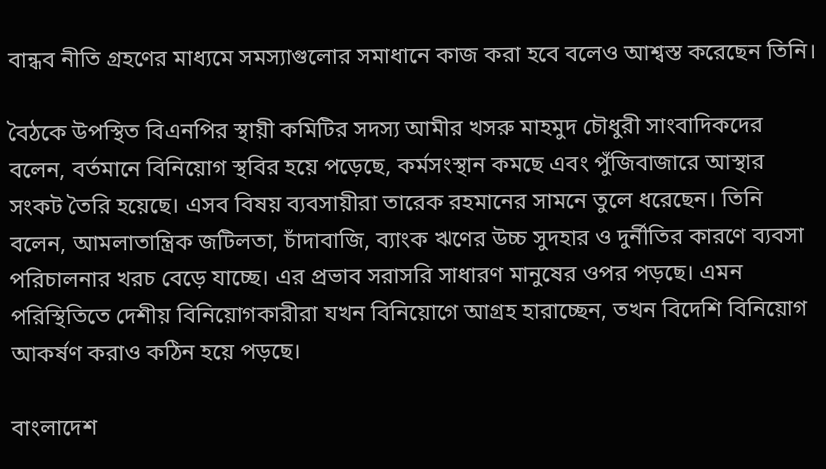বান্ধব নীতি গ্রহণের মাধ্যমে সমস্যাগুলোর সমাধানে কাজ করা হবে বলেও আশ্বস্ত করেছেন তিনি।

বৈঠকে উপস্থিত বিএনপির স্থায়ী কমিটির সদস্য আমীর খসরু মাহমুদ চৌধুরী সাংবাদিকদের বলেন, বর্তমানে বিনিয়োগ স্থবির হয়ে পড়েছে, কর্মসংস্থান কমছে এবং পুঁজিবাজারে আস্থার সংকট তৈরি হয়েছে। এসব বিষয় ব্যবসায়ীরা তারেক রহমানের সামনে তুলে ধরেছেন। তিনি বলেন, আমলাতান্ত্রিক জটিলতা, চাঁদাবাজি, ব্যাংক ঋণের উচ্চ সুদহার ও দুর্নীতির কারণে ব্যবসা পরিচালনার খরচ বেড়ে যাচ্ছে। এর প্রভাব সরাসরি সাধারণ মানুষের ওপর পড়ছে। এমন পরিস্থিতিতে দেশীয় বিনিয়োগকারীরা যখন বিনিয়োগে আগ্রহ হারাচ্ছেন, তখন বিদেশি বিনিয়োগ আকর্ষণ করাও কঠিন হয়ে পড়ছে।

বাংলাদেশ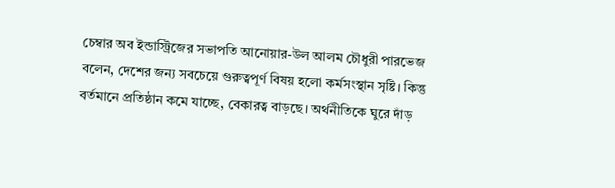চেম্বার অব ইন্ডাস্ট্রিজের সভাপতি আনোয়ার-উল আলম চৌধুরী পারভেজ বলেন, দেশের জন্য সবচেয়ে গুরুত্বপূর্ণ বিষয় হলো কর্মসংস্থান সৃষ্টি। কিন্তু বর্তমানে প্রতিষ্ঠান কমে যাচ্ছে, বেকারত্ব বাড়ছে। অর্থনীতিকে ঘুরে দাঁড়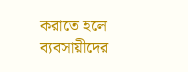করাতে হলে ব্যবসায়ীদের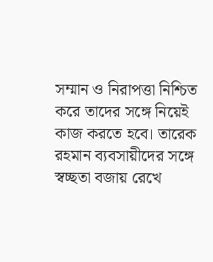সম্মান ও নিরাপত্তা নিশ্চিত করে তাদের সঙ্গে নিয়েই কাজ করতে হবে। তারেক রহমান ব্যবসায়ীদের সঙ্গে স্বচ্ছতা বজায় রেখে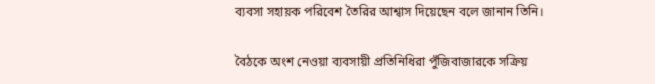ব্যবসা সহায়ক পরিবেশ তৈরির আশ্বাস দিয়েছেন বলে জানান তিনি।

বৈঠকে অংশ নেওয়া ব্যবসায়ী প্রতিনিধিরা পুঁজিবাজারকে সক্রিয়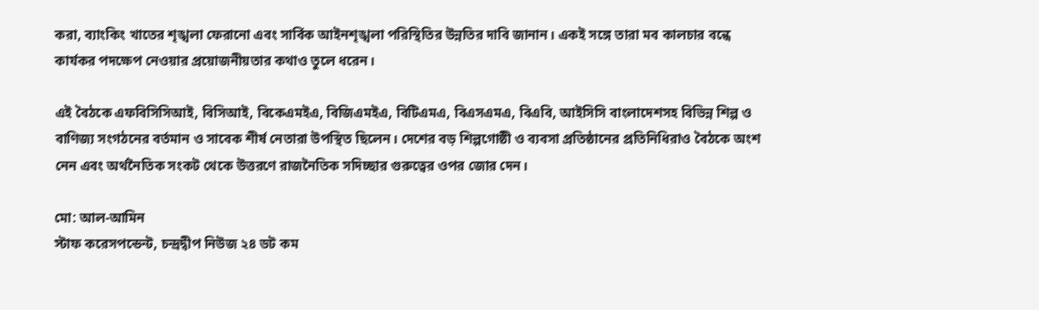করা, ব্যাংকিং খাতের শৃঙ্খলা ফেরানো এবং সার্বিক আইনশৃঙ্খলা পরিস্থিতির উন্নতির দাবি জানান। একই সঙ্গে তারা মব কালচার বন্ধে কার্যকর পদক্ষেপ নেওয়ার প্রয়োজনীয়তার কথাও তুলে ধরেন।

এই বৈঠকে এফবিসিসিআই, বিসিআই, বিকেএমইএ, বিজিএমইএ, বিটিএমএ, বিএসএমএ, বিএবি, আইসিসি বাংলাদেশসহ বিভিন্ন শিল্প ও বাণিজ্য সংগঠনের বর্তমান ও সাবেক শীর্ষ নেতারা উপস্থিত ছিলেন। দেশের বড় শিল্পগোষ্ঠী ও ব্যবসা প্রতিষ্ঠানের প্রতিনিধিরাও বৈঠকে অংশ নেন এবং অর্থনৈতিক সংকট থেকে উত্তরণে রাজনৈতিক সদিচ্ছার গুরুত্বের ওপর জোর দেন।

মো: আল-আমিন
স্টাফ করেসপন্ডেন্ট, চন্দ্রদ্বীপ নিউজ ২৪ ডট কম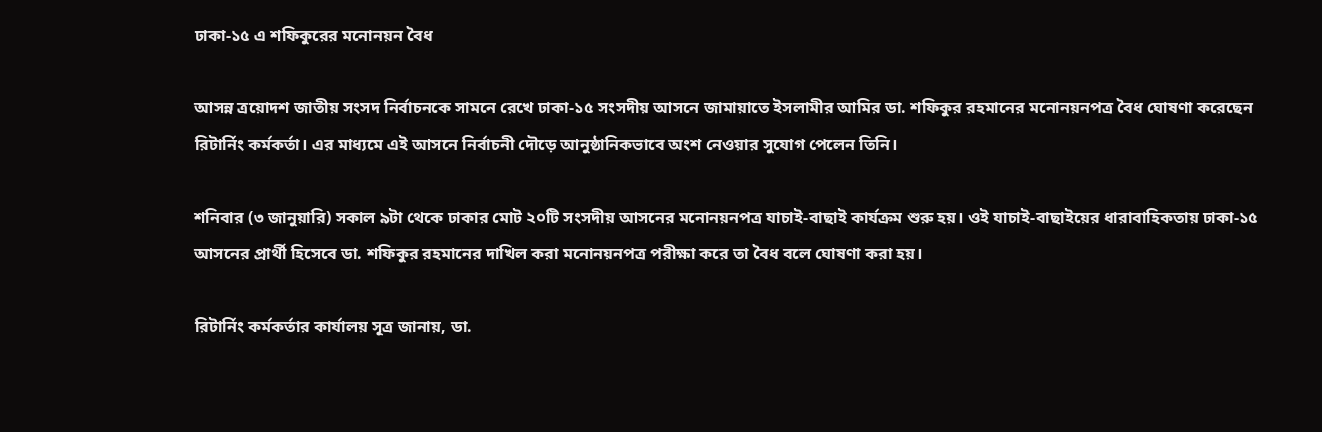ঢাকা-১৫ এ শফিকুরের মনোনয়ন বৈধ

আসন্ন ত্রয়োদশ জাতীয় সংসদ নির্বাচনকে সামনে রেখে ঢাকা-১৫ সংসদীয় আসনে জামায়াতে ইসলামীর আমির ডা. শফিকুর রহমানের মনোনয়নপত্র বৈধ ঘোষণা করেছেন রিটার্নিং কর্মকর্তা। এর মাধ্যমে এই আসনে নির্বাচনী দৌড়ে আনুষ্ঠানিকভাবে অংশ নেওয়ার সুযোগ পেলেন তিনি।

শনিবার (৩ জানুয়ারি) সকাল ৯টা থেকে ঢাকার মোট ২০টি সংসদীয় আসনের মনোনয়নপত্র যাচাই-বাছাই কার্যক্রম শুরু হয়। ওই যাচাই-বাছাইয়ের ধারাবাহিকতায় ঢাকা-১৫ আসনের প্রার্থী হিসেবে ডা. শফিকুর রহমানের দাখিল করা মনোনয়নপত্র পরীক্ষা করে তা বৈধ বলে ঘোষণা করা হয়।

রিটার্নিং কর্মকর্তার কার্যালয় সূত্র জানায়, ডা.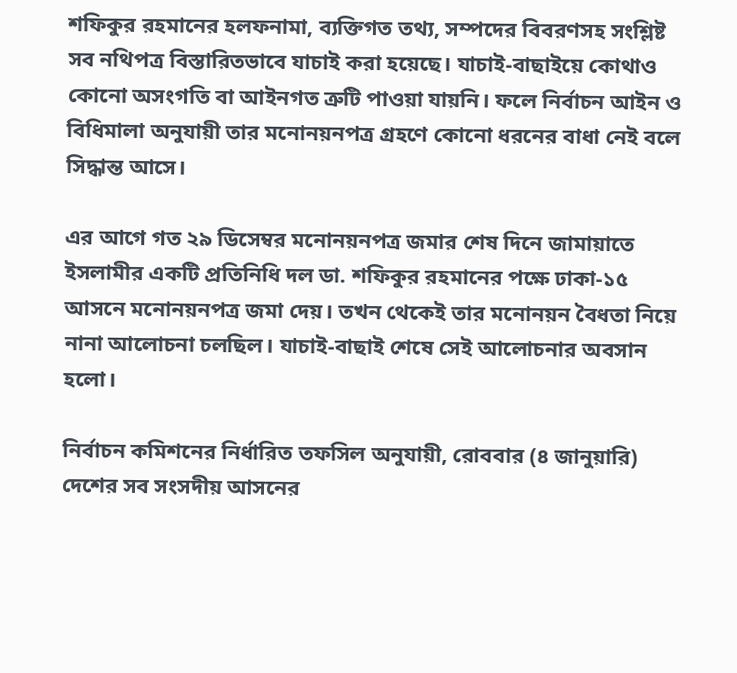শফিকুর রহমানের হলফনামা, ব্যক্তিগত তথ্য, সম্পদের বিবরণসহ সংশ্লিষ্ট সব নথিপত্র বিস্তারিতভাবে যাচাই করা হয়েছে। যাচাই-বাছাইয়ে কোথাও কোনো অসংগতি বা আইনগত ত্রুটি পাওয়া যায়নি। ফলে নির্বাচন আইন ও বিধিমালা অনুযায়ী তার মনোনয়নপত্র গ্রহণে কোনো ধরনের বাধা নেই বলে সিদ্ধান্ত আসে।

এর আগে গত ২৯ ডিসেম্বর মনোনয়নপত্র জমার শেষ দিনে জামায়াতে ইসলামীর একটি প্রতিনিধি দল ডা. শফিকুর রহমানের পক্ষে ঢাকা-১৫ আসনে মনোনয়নপত্র জমা দেয়। তখন থেকেই তার মনোনয়ন বৈধতা নিয়ে নানা আলোচনা চলছিল। যাচাই-বাছাই শেষে সেই আলোচনার অবসান হলো।

নির্বাচন কমিশনের নির্ধারিত তফসিল অনুযায়ী, রোববার (৪ জানুয়ারি) দেশের সব সংসদীয় আসনের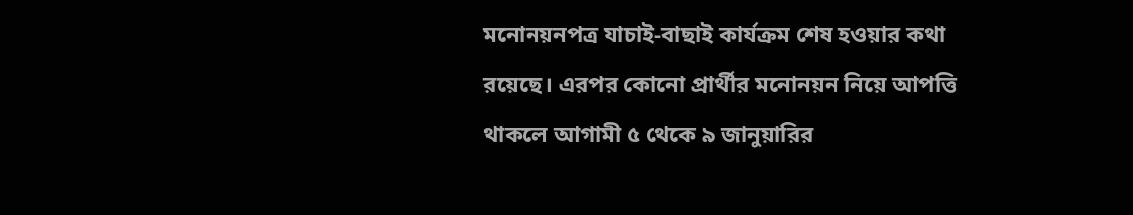মনোনয়নপত্র যাচাই-বাছাই কার্যক্রম শেষ হওয়ার কথা রয়েছে। এরপর কোনো প্রার্থীর মনোনয়ন নিয়ে আপত্তি থাকলে আগামী ৫ থেকে ৯ জানুয়ারির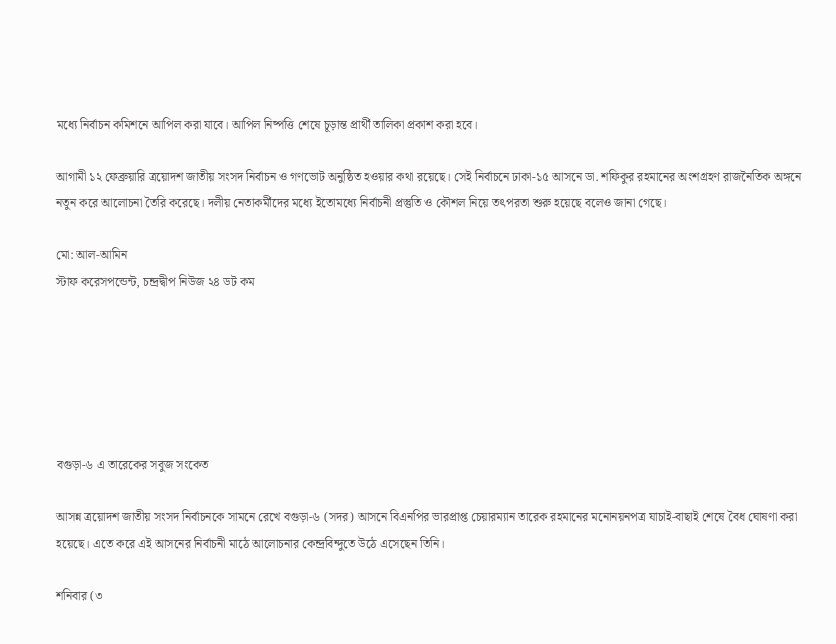মধ্যে নির্বাচন কমিশনে আপিল করা যাবে। আপিল নিষ্পত্তি শেষে চূড়ান্ত প্রার্থী তালিকা প্রকাশ করা হবে।

আগামী ১২ ফেব্রুয়ারি ত্রয়োদশ জাতীয় সংসদ নির্বাচন ও গণভোট অনুষ্ঠিত হওয়ার কথা রয়েছে। সেই নির্বাচনে ঢাকা-১৫ আসনে ডা. শফিকুর রহমানের অংশগ্রহণ রাজনৈতিক অঙ্গনে নতুন করে আলোচনা তৈরি করেছে। দলীয় নেতাকর্মীদের মধ্যে ইতোমধ্যে নির্বাচনী প্রস্তুতি ও কৌশল নিয়ে তৎপরতা শুরু হয়েছে বলেও জানা গেছে।

মো: আল-আমিন
স্টাফ করেসপন্ডেন্ট, চন্দ্রদ্বীপ নিউজ ২৪ ডট কম






বগুড়া-৬ এ তারেকের সবুজ সংকেত

আসন্ন ত্রয়োদশ জাতীয় সংসদ নির্বাচনকে সামনে রেখে বগুড়া-৬ (সদর) আসনে বিএনপির ভারপ্রাপ্ত চেয়ারম্যান তারেক রহমানের মনোনয়নপত্র যাচাই-বাছাই শেষে বৈধ ঘোষণা করা হয়েছে। এতে করে এই আসনের নির্বাচনী মাঠে আলোচনার কেন্দ্রবিন্দুতে উঠে এসেছেন তিনি।

শনিবার (৩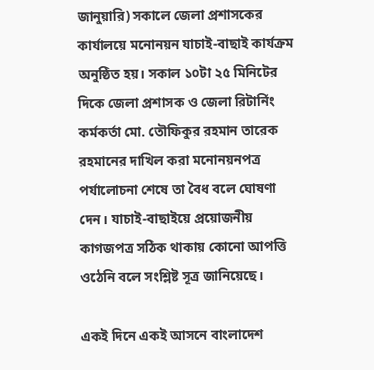জানুয়ারি) সকালে জেলা প্রশাসকের কার্যালয়ে মনোনয়ন যাচাই-বাছাই কার্যক্রম অনুষ্ঠিত হয়। সকাল ১০টা ২৫ মিনিটের দিকে জেলা প্রশাসক ও জেলা রিটার্নিং কর্মকর্তা মো. তৌফিকুর রহমান তারেক রহমানের দাখিল করা মনোনয়নপত্র পর্যালোচনা শেষে তা বৈধ বলে ঘোষণা দেন। যাচাই-বাছাইয়ে প্রয়োজনীয় কাগজপত্র সঠিক থাকায় কোনো আপত্তি ওঠেনি বলে সংশ্লিষ্ট সূত্র জানিয়েছে।

একই দিনে একই আসনে বাংলাদেশ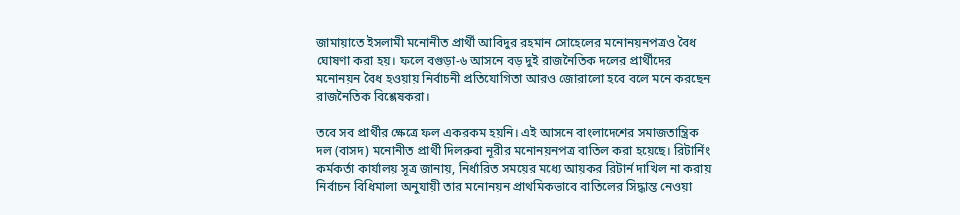জামায়াতে ইসলামী মনোনীত প্রার্থী আবিদুর রহমান সোহেলের মনোনয়নপত্রও বৈধ ঘোষণা করা হয়। ফলে বগুড়া-৬ আসনে বড় দুই রাজনৈতিক দলের প্রার্থীদের মনোনয়ন বৈধ হওয়ায় নির্বাচনী প্রতিযোগিতা আরও জোরালো হবে বলে মনে করছেন রাজনৈতিক বিশ্লেষকরা।

তবে সব প্রার্থীর ক্ষেত্রে ফল একরকম হয়নি। এই আসনে বাংলাদেশের সমাজতান্ত্রিক দল (বাসদ) মনোনীত প্রার্থী দিলরুবা নূরীর মনোনয়নপত্র বাতিল করা হয়েছে। রিটার্নিং কর্মকর্তা কার্যালয় সূত্র জানায়, নির্ধারিত সময়ের মধ্যে আয়কর রিটার্ন দাখিল না করায় নির্বাচন বিধিমালা অনুযায়ী তার মনোনয়ন প্রাথমিকভাবে বাতিলের সিদ্ধান্ত নেওয়া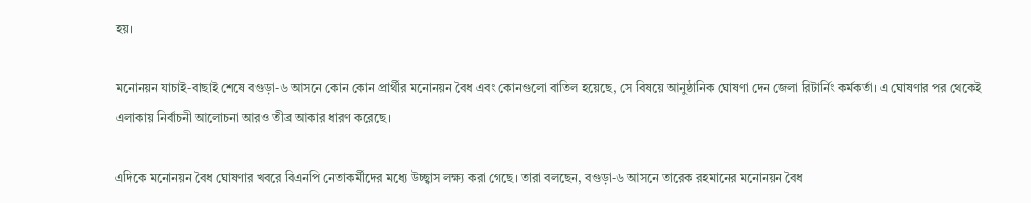হয়।

মনোনয়ন যাচাই-বাছাই শেষে বগুড়া-৬ আসনে কোন কোন প্রার্থীর মনোনয়ন বৈধ এবং কোনগুলো বাতিল হয়েছে, সে বিষয়ে আনুষ্ঠানিক ঘোষণা দেন জেলা রিটার্নিং কর্মকর্তা। এ ঘোষণার পর থেকেই এলাকায় নির্বাচনী আলোচনা আরও তীব্র আকার ধারণ করেছে।

এদিকে মনোনয়ন বৈধ ঘোষণার খবরে বিএনপি নেতাকর্মীদের মধ্যে উচ্ছ্বাস লক্ষ্য করা গেছে। তারা বলছেন, বগুড়া-৬ আসনে তারেক রহমানের মনোনয়ন বৈধ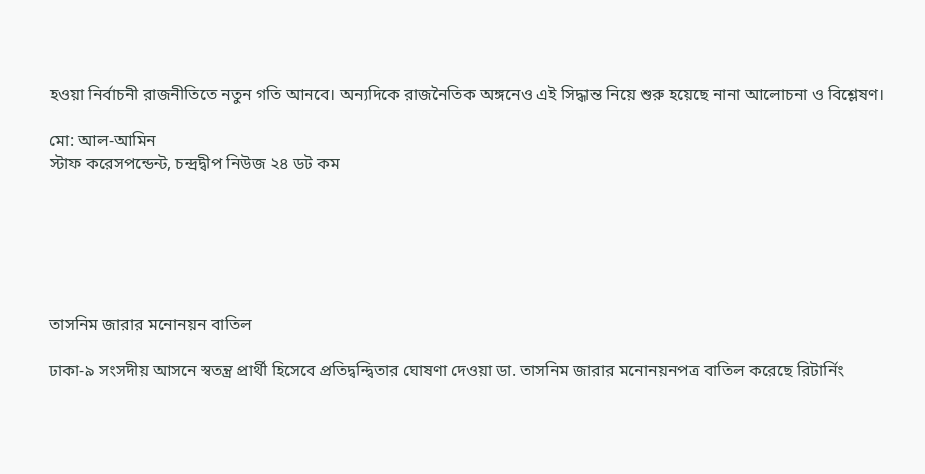হওয়া নির্বাচনী রাজনীতিতে নতুন গতি আনবে। অন্যদিকে রাজনৈতিক অঙ্গনেও এই সিদ্ধান্ত নিয়ে শুরু হয়েছে নানা আলোচনা ও বিশ্লেষণ।

মো: আল-আমিন
স্টাফ করেসপন্ডেন্ট, চন্দ্রদ্বীপ নিউজ ২৪ ডট কম






তাসনিম জারার মনোনয়ন বাতিল

ঢাকা-৯ সংসদীয় আসনে স্বতন্ত্র প্রার্থী হিসেবে প্রতিদ্বন্দ্বিতার ঘোষণা দেওয়া ডা. তাসনিম জারার মনোনয়নপত্র বাতিল করেছে রিটার্নিং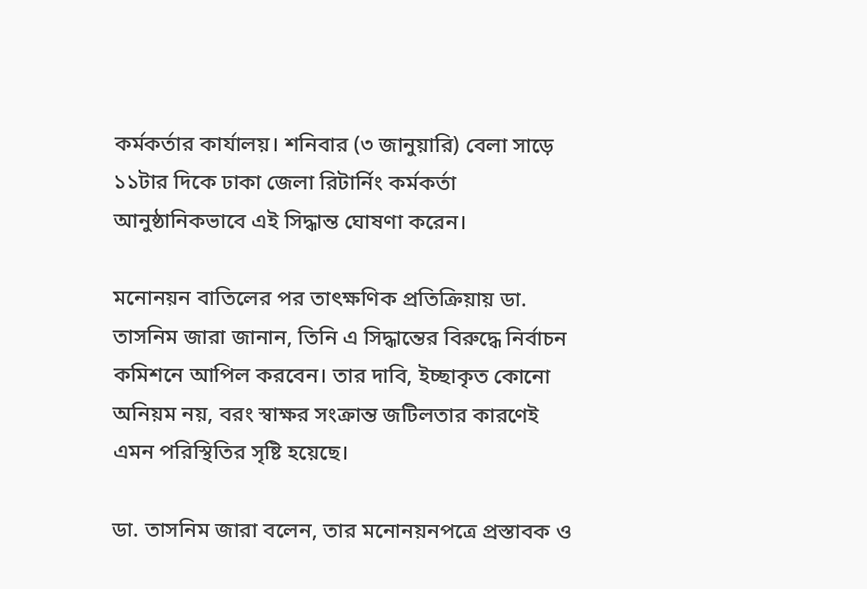কর্মকর্তার কার্যালয়। শনিবার (৩ জানুয়ারি) বেলা সাড়ে ১১টার দিকে ঢাকা জেলা রিটার্নিং কর্মকর্তা আনুষ্ঠানিকভাবে এই সিদ্ধান্ত ঘোষণা করেন।

মনোনয়ন বাতিলের পর তাৎক্ষণিক প্রতিক্রিয়ায় ডা. তাসনিম জারা জানান, তিনি এ সিদ্ধান্তের বিরুদ্ধে নির্বাচন কমিশনে আপিল করবেন। তার দাবি, ইচ্ছাকৃত কোনো অনিয়ম নয়, বরং স্বাক্ষর সংক্রান্ত জটিলতার কারণেই এমন পরিস্থিতির সৃষ্টি হয়েছে।

ডা. তাসনিম জারা বলেন, তার মনোনয়নপত্রে প্রস্তাবক ও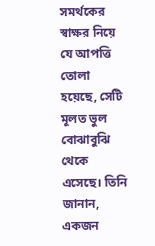সমর্থকের স্বাক্ষর নিয়ে যে আপত্তি তোলা হয়েছে, সেটি মূলত ভুল বোঝাবুঝি থেকে এসেছে। তিনি জানান, একজন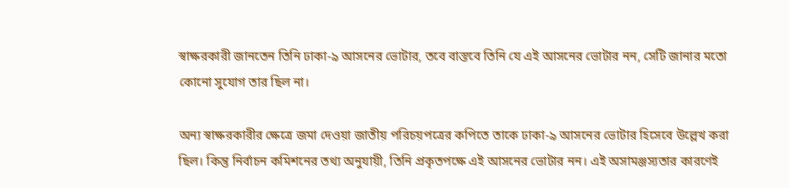স্বাক্ষরকারী জানতেন তিনি ঢাকা-৯ আসনের ভোটার, তবে বাস্তবে তিনি যে এই আসনের ভোটার নন, সেটি জানার মতো কোনো সুযোগ তার ছিল না।

অন্য স্বাক্ষরকারীর ক্ষেত্রে জমা দেওয়া জাতীয় পরিচয়পত্রের কপিতে তাকে ঢাকা-৯ আসনের ভোটার হিসেবে উল্লেখ করা ছিল। কিন্তু নির্বাচন কমিশনের তথ্য অনুযায়ী, তিনি প্রকৃতপক্ষে এই আসনের ভোটার নন। এই অসামঞ্জস্যতার কারণেই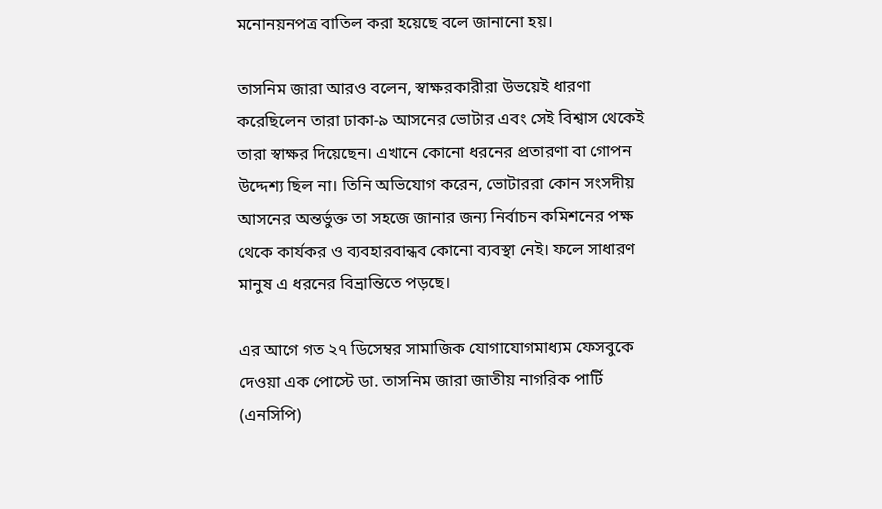মনোনয়নপত্র বাতিল করা হয়েছে বলে জানানো হয়।

তাসনিম জারা আরও বলেন, স্বাক্ষরকারীরা উভয়েই ধারণা করেছিলেন তারা ঢাকা-৯ আসনের ভোটার এবং সেই বিশ্বাস থেকেই তারা স্বাক্ষর দিয়েছেন। এখানে কোনো ধরনের প্রতারণা বা গোপন উদ্দেশ্য ছিল না। তিনি অভিযোগ করেন, ভোটাররা কোন সংসদীয় আসনের অন্তর্ভুক্ত তা সহজে জানার জন্য নির্বাচন কমিশনের পক্ষ থেকে কার্যকর ও ব্যবহারবান্ধব কোনো ব্যবস্থা নেই। ফলে সাধারণ মানুষ এ ধরনের বিভ্রান্তিতে পড়ছে।

এর আগে গত ২৭ ডিসেম্বর সামাজিক যোগাযোগমাধ্যম ফেসবুকে দেওয়া এক পোস্টে ডা. তাসনিম জারা জাতীয় নাগরিক পার্টি (এনসিপি)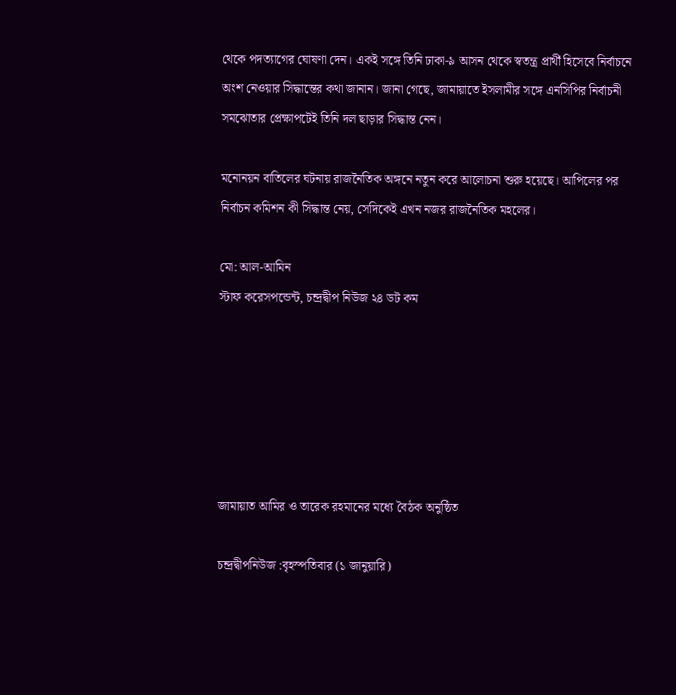থেকে পদত্যাগের ঘোষণা দেন। একই সঙ্গে তিনি ঢাকা-৯ আসন থেকে স্বতন্ত্র প্রার্থী হিসেবে নির্বাচনে অংশ নেওয়ার সিদ্ধান্তের কথা জানান। জানা গেছে, জামায়াতে ইসলামীর সঙ্গে এনসিপির নির্বাচনী সমঝোতার প্রেক্ষাপটেই তিনি দল ছাড়ার সিদ্ধান্ত নেন।

মনোনয়ন বাতিলের ঘটনায় রাজনৈতিক অঙ্গনে নতুন করে আলোচনা শুরু হয়েছে। আপিলের পর নির্বাচন কমিশন কী সিদ্ধান্ত নেয়, সেদিকেই এখন নজর রাজনৈতিক মহলের।

মো: আল-আমিন
স্টাফ করেসপন্ডেন্ট, চন্দ্রদ্বীপ নিউজ ২৪ ডট কম






জামায়াত আমির ও তারেক রহমানের মধ্যে বৈঠক অনুষ্ঠিত

চন্দ্রদ্বীপনিউজ :বৃহস্পতিবার (১ জানুয়ারি)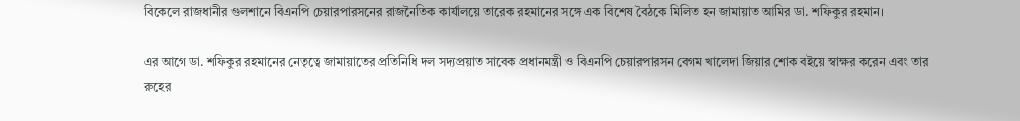বিকেলে রাজধানীর গুলশানে বিএনপি চেয়ারপারসনের রাজনৈতিক কার্যালয়ে তারেক রহমানের সঙ্গে এক বিশেষ বৈঠকে মিলিত হন জামায়াত আমির ডা. শফিকুর রহমান।

এর আগে ডা. শফিকুর রহমানের নেতৃত্বে জামায়াতের প্রতিনিধি দল সদ্যপ্রয়াত সাবেক প্রধানমন্ত্রী ও বিএনপি চেয়ারপারসন বেগম খালেদা জিয়ার শোক বইয়ে স্বাক্ষর করেন এবং তার রুহের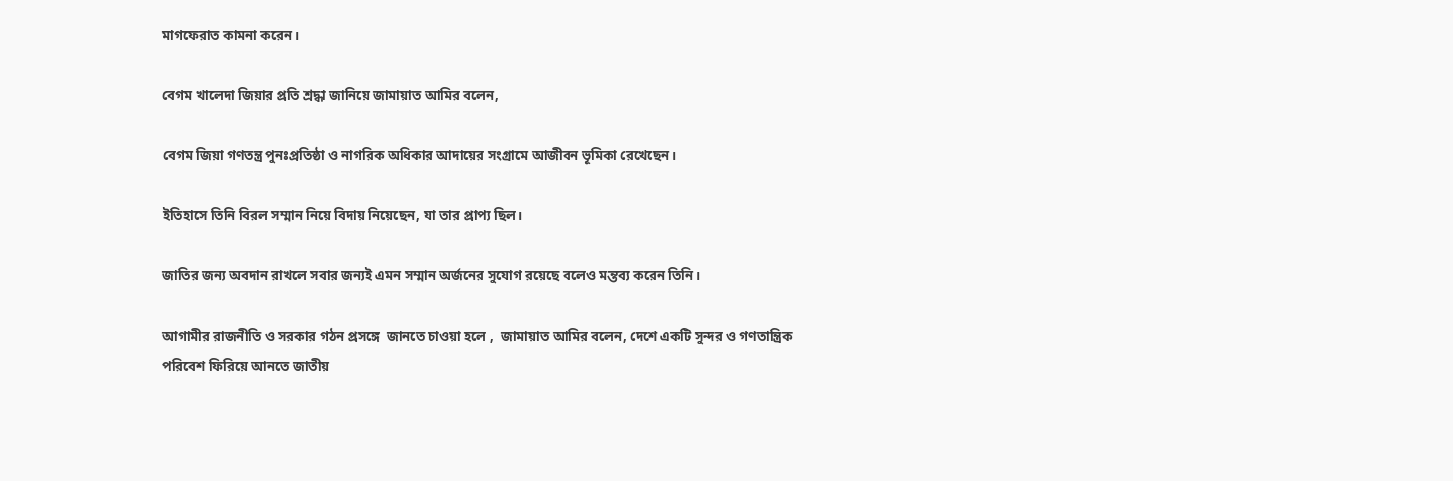মাগফেরাত কামনা করেন।

বেগম খালেদা জিয়ার প্রতি শ্রদ্ধা জানিয়ে জামায়াত আমির বলেন,

বেগম জিয়া গণতন্ত্র পুনঃপ্রতিষ্ঠা ও নাগরিক অধিকার আদায়ের সংগ্রামে আজীবন ভূমিকা রেখেছেন।

ইতিহাসে তিনি বিরল সম্মান নিয়ে বিদায় নিয়েছেন, যা তার প্রাপ্য ছিল।

জাতির জন্য অবদান রাখলে সবার জন্যই এমন সম্মান অর্জনের সুযোগ রয়েছে বলেও মন্তব্য করেন তিনি।

আগামীর রাজনীতি ও সরকার গঠন প্রসঙ্গে  জানতে চাওয়া হলে ,  জামায়াত আমির বলেন, দেশে একটি সুন্দর ও গণতান্ত্রিক পরিবেশ ফিরিয়ে আনতে জাতীয়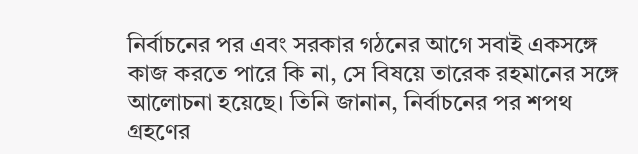নির্বাচনের পর এবং সরকার গঠনের আগে সবাই একসঙ্গে কাজ করতে পারে কি না, সে বিষয়ে তারেক রহমানের সঙ্গে আলোচনা হয়েছে। তিনি জানান, নির্বাচনের পর শপথ গ্রহণের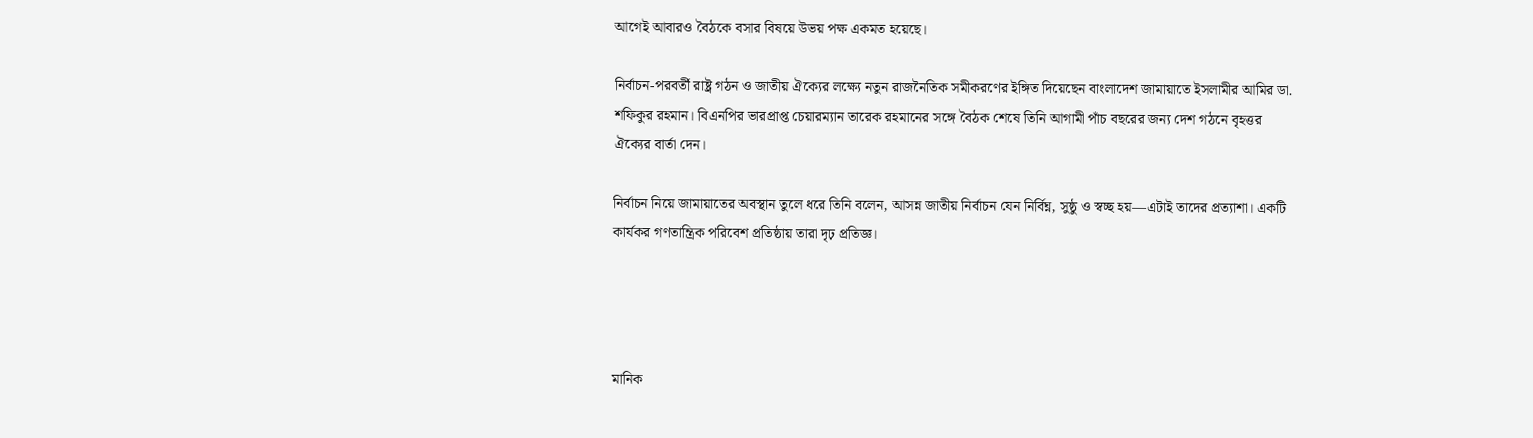আগেই আবারও বৈঠকে বসার বিষয়ে উভয় পক্ষ একমত হয়েছে।

নির্বাচন-পরবর্তী রাষ্ট্র গঠন ও জাতীয় ঐক্যের লক্ষ্যে নতুন রাজনৈতিক সমীকরণের ইঙ্গিত দিয়েছেন বাংলাদেশ জামায়াতে ইসলামীর আমির ডা. শফিকুর রহমান। বিএনপির ভারপ্রাপ্ত চেয়ারম্যান তারেক রহমানের সঙ্গে বৈঠক শেষে তিনি আগামী পাঁচ বছরের জন্য দেশ গঠনে বৃহত্তর ঐক্যের বার্তা দেন।

নির্বাচন নিয়ে জামায়াতের অবস্থান তুলে ধরে তিনি বলেন, আসন্ন জাতীয় নির্বাচন যেন নির্বিঘ্ন, সুষ্ঠু ও স্বচ্ছ হয়—এটাই তাদের প্রত্যাশা। একটি কার্যকর গণতান্ত্রিক পরিবেশ প্রতিষ্ঠায় তারা দৃঢ় প্রতিজ্ঞ।




মানিক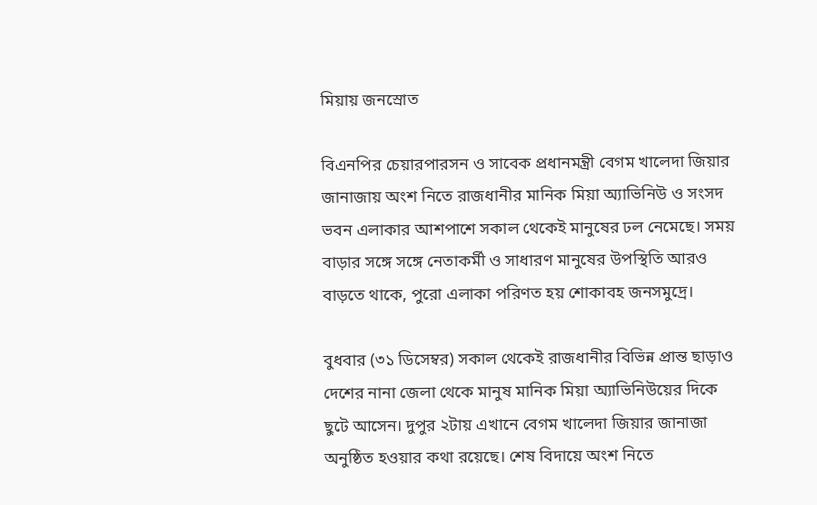মিয়ায় জনস্রোত

বিএনপির চেয়ারপারসন ও সাবেক প্রধানমন্ত্রী বেগম খালেদা জিয়ার জানাজায় অংশ নিতে রাজধানীর মানিক মিয়া অ্যাভিনিউ ও সংসদ ভবন এলাকার আশপাশে সকাল থেকেই মানুষের ঢল নেমেছে। সময় বাড়ার সঙ্গে সঙ্গে নেতাকর্মী ও সাধারণ মানুষের উপস্থিতি আরও বাড়তে থাকে, পুরো এলাকা পরিণত হয় শোকাবহ জনসমুদ্রে।

বুধবার (৩১ ডিসেম্বর) সকাল থেকেই রাজধানীর বিভিন্ন প্রান্ত ছাড়াও দেশের নানা জেলা থেকে মানুষ মানিক মিয়া অ্যাভিনিউয়ের দিকে ছুটে আসেন। দুপুর ২টায় এখানে বেগম খালেদা জিয়ার জানাজা অনুষ্ঠিত হওয়ার কথা রয়েছে। শেষ বিদায়ে অংশ নিতে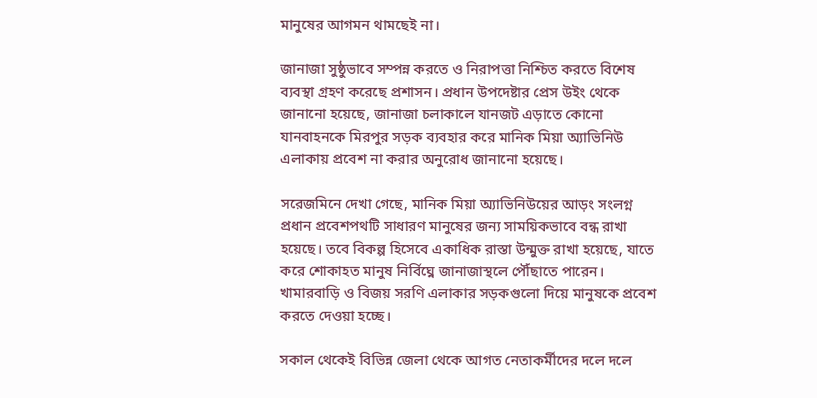মানুষের আগমন থামছেই না।

জানাজা সুষ্ঠুভাবে সম্পন্ন করতে ও নিরাপত্তা নিশ্চিত করতে বিশেষ ব্যবস্থা গ্রহণ করেছে প্রশাসন। প্রধান উপদেষ্টার প্রেস উইং থেকে জানানো হয়েছে, জানাজা চলাকালে যানজট এড়াতে কোনো যানবাহনকে মিরপুর সড়ক ব্যবহার করে মানিক মিয়া অ্যাভিনিউ এলাকায় প্রবেশ না করার অনুরোধ জানানো হয়েছে।

সরেজমিনে দেখা গেছে, মানিক মিয়া অ্যাভিনিউয়ের আড়ং সংলগ্ন প্রধান প্রবেশপথটি সাধারণ মানুষের জন্য সাময়িকভাবে বন্ধ রাখা হয়েছে। তবে বিকল্প হিসেবে একাধিক রাস্তা উন্মুক্ত রাখা হয়েছে, যাতে করে শোকাহত মানুষ নির্বিঘ্নে জানাজাস্থলে পৌঁছাতে পারেন। খামারবাড়ি ও বিজয় সরণি এলাকার সড়কগুলো দিয়ে মানুষকে প্রবেশ করতে দেওয়া হচ্ছে।

সকাল থেকেই বিভিন্ন জেলা থেকে আগত নেতাকর্মীদের দলে দলে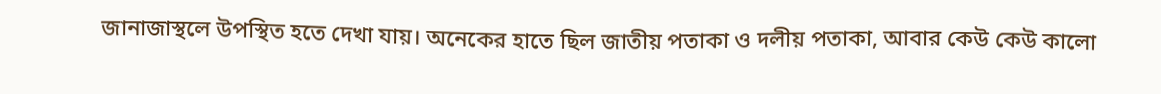জানাজাস্থলে উপস্থিত হতে দেখা যায়। অনেকের হাতে ছিল জাতীয় পতাকা ও দলীয় পতাকা, আবার কেউ কেউ কালো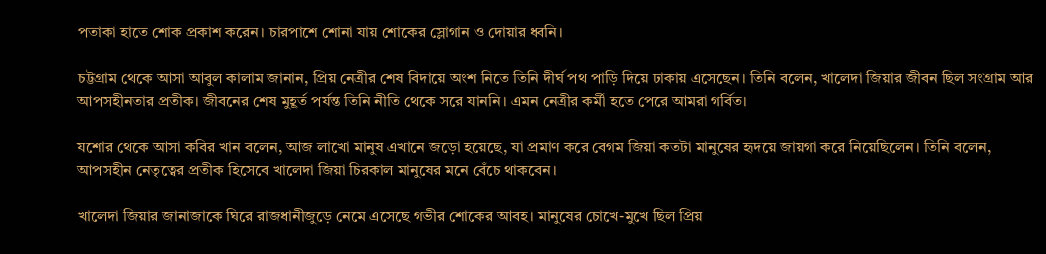পতাকা হাতে শোক প্রকাশ করেন। চারপাশে শোনা যায় শোকের স্লোগান ও দোয়ার ধ্বনি।

চট্টগ্রাম থেকে আসা আবুল কালাম জানান, প্রিয় নেত্রীর শেষ বিদায়ে অংশ নিতে তিনি দীর্ঘ পথ পাড়ি দিয়ে ঢাকায় এসেছেন। তিনি বলেন, খালেদা জিয়ার জীবন ছিল সংগ্রাম আর আপসহীনতার প্রতীক। জীবনের শেষ মুহূর্ত পর্যন্ত তিনি নীতি থেকে সরে যাননি। এমন নেত্রীর কর্মী হতে পেরে আমরা গর্বিত।

যশোর থেকে আসা কবির খান বলেন, আজ লাখো মানুষ এখানে জড়ো হয়েছে, যা প্রমাণ করে বেগম জিয়া কতটা মানুষের হৃদয়ে জায়গা করে নিয়েছিলেন। তিনি বলেন, আপসহীন নেতৃত্বের প্রতীক হিসেবে খালেদা জিয়া চিরকাল মানুষের মনে বেঁচে থাকবেন।

খালেদা জিয়ার জানাজাকে ঘিরে রাজধানীজুড়ে নেমে এসেছে গভীর শোকের আবহ। মানুষের চোখে-মুখে ছিল প্রিয়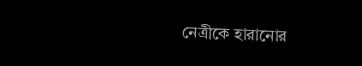নেত্রীকে হারানোর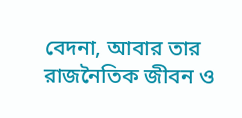বেদনা, আবার তার রাজনৈতিক জীবন ও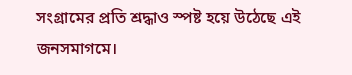সংগ্রামের প্রতি শ্রদ্ধাও স্পষ্ট হয়ে উঠেছে এই জনসমাগমে।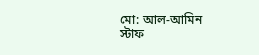মো: আল-আমিন
স্টাফ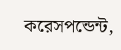করেসপন্ডেন্ট,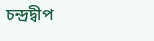চন্দ্রদ্বীপ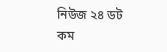নিউজ ২৪ ডট কম